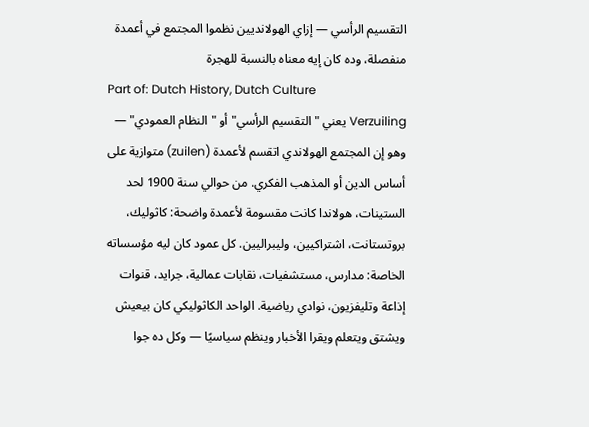التقسيم الرأسي — إزاي الهولانديين نظموا المجتمع في أعمدة منفصلة، وده كان إيه معناه بالنسبة للهجرة
Part of: Dutch History, Dutch Culture
Verzuiling يعني "التقسيم الرأسي" أو "النظام العمودي" — وهو إن المجتمع الهولاندي اتقسم لأعمدة (zuilen) متوازية على أساس الدين أو المذهب الفكري. من حوالي سنة 1900 لحد الستينات، هولاندا كانت مقسومة لأعمدة واضحة: كاثوليك، بروتستانت، اشتراكيين، وليبراليين. كل عمود كان ليه مؤسساته الخاصة: مدارس، مستشفيات، نقابات عمالية، جرايد، قنوات إذاعة وتليفزيون، نوادي رياضية. الواحد الكاثوليكي كان بيعيش ويشتق ويتعلم ويقرا الأخبار وينظم سياسيًا — وكل ده جوا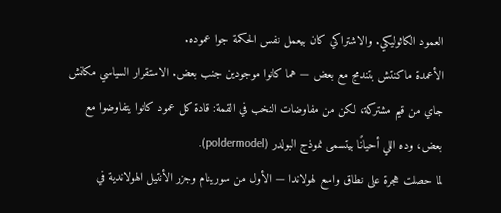العمود الكاثوليكي. والاشتراكي كان بيعمل نفس الحكمة جوا عموده.
الأعمدة ماكنتش بتندمج مع بعض — هما كانوا موجودين جنب بعض. الاستقرار السياسي مكانش جاي من قيم مشتركة، لكن من مفاوضات النخب في القمة: قادة كل عمود كانوا يتفاوضوا مع بعض، وده اللي أحيانًا بيتسمى نموذج البولدر (poldermodel).
لما حصلت هجرة على نطاق واسع لهولاندا — الأول من سورينام وجزر الأنتيل الهولاندية في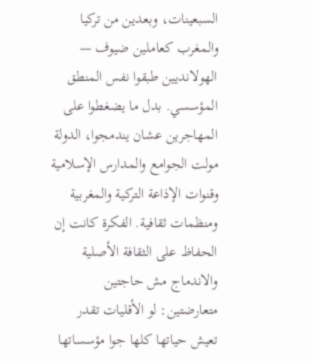السبعينات، وبعدين من تركيا والمغرب كعاملين ضيوف — الهولانديين طبقوا نفس المنطق المؤسسي. بدل ما يضغطوا على المهاجرين عشان يندمجوا، الدولة مولت الجوامع والمدارس الإسلامية وقنوات الإذاعة التركية والمغربية ومنظمات ثقافية. الفكرة كانت إن الحفاظ على الثقافة الأصلية والاندماج مش حاجتين متعارضتين: لو الأقليات تقدر تعيش حياتها كلها جوا مؤسساتها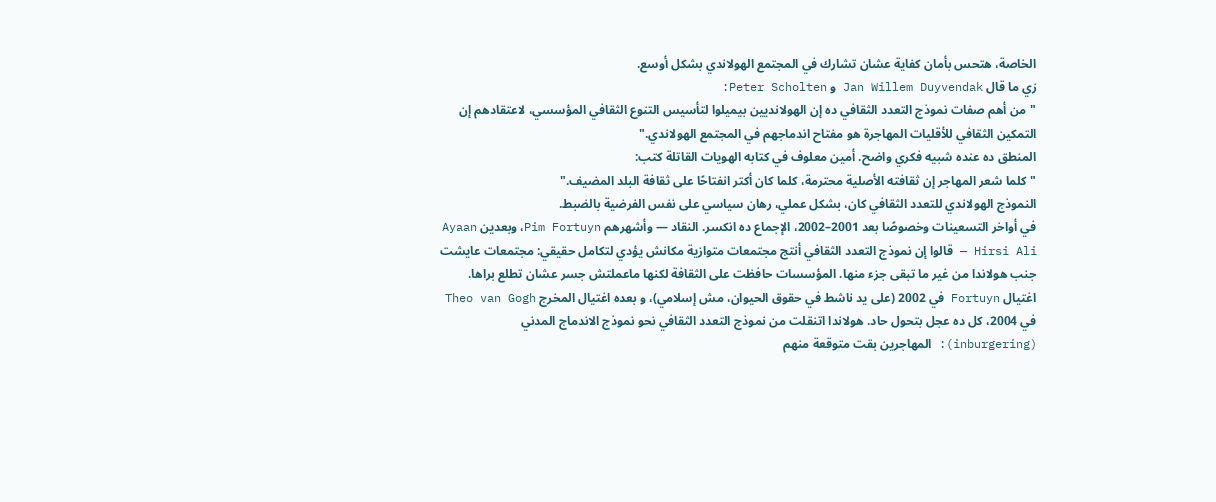الخاصة، هتحس بأمان كفاية عشان تشارك في المجتمع الهولاندي بشكل أوسع.
زي ما قال Jan Willem Duyvendak و Peter Scholten:
"من أهم صفات نموذج التعدد الثقافي ده إن الهولانديين بيميلوا لتأسيس التنوع الثقافي المؤسسي، لاعتقادهم إن التمكين الثقافي للأقليات المهاجرة هو مفتاح اندماجهم في المجتمع الهولاندي."
المنطق ده عنده شبيه فكري واضح. أمين معلوف في كتابه الهويات القاتلة كتب:
"كلما شعر المهاجر إن ثقافته الأصلية محترمة، كلما كان أكتر انفتاحًا على ثقافة البلد المضيف."
النموذج الهولاندي للتعدد الثقافي كان، بشكل عملي، رهان سياسي على نفس الفرضية بالضبط.
في أواخر التسعينات وخصوصًا بعد 2001–2002، الإجماع ده انكسر. النقاد — وأشهرهم Pim Fortuyn، وبعدين Ayaan Hirsi Ali — قالوا إن نموذج التعدد الثقافي أنتج مجتمعات متوازية مكانش يؤدي لتكامل حقيقي: مجتمعات عايشت جنب هولاندا من غير ما تبقى جزء منها. المؤسسات حافظت على الثقافة لكنها ماعملتش جسر عشان تطلع براها.
اغتيال Fortuyn في 2002 (على يد ناشط في حقوق الحيوان، مش إسلامي)، و بعده اغتيال المخرج Theo van Gogh في 2004، كل ده عجل بتحول حاد. هولاندا اتنقلت من نموذج التعدد الثقافي نحو نموذج الاندماج المدني (inburgering): المهاجرين بقت متوقعة منهم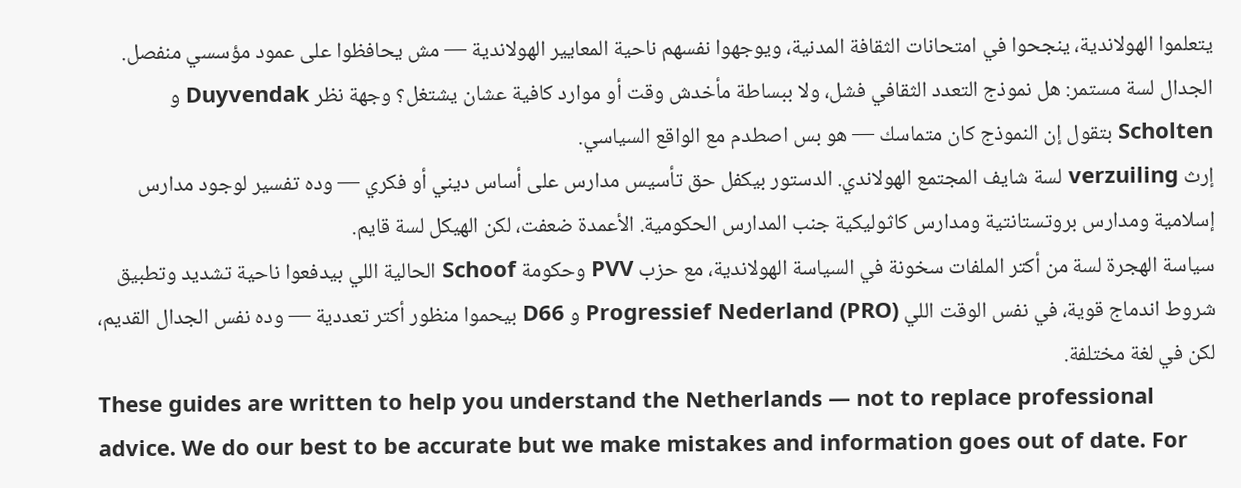يتعلموا الهولاندية، ينجحوا في امتحانات الثقافة المدنية، ويوجهوا نفسهم ناحية المعايير الهولاندية — مش يحافظوا على عمود مؤسسي منفصل.
الجدال لسة مستمر: هل نموذج التعدد الثقافي فشل، ولا ببساطة مأخدش وقت أو موارد كافية عشان يشتغل؟ وجهة نظر Duyvendak و Scholten بتقول إن النموذج كان متماسك — هو بس اصطدم مع الواقع السياسي.
إرث verzuiling لسة شايف المجتمع الهولاندي. الدستور بيكفل حق تأسيس مدارس على أساس ديني أو فكري — وده تفسير لوجود مدارس إسلامية ومدارس بروتستانتية ومدارس كاثوليكية جنب المدارس الحكومية. الأعمدة ضعفت، لكن الهيكل لسة قايم.
سياسة الهجرة لسة من أكتر الملفات سخونة في السياسة الهولاندية، مع حزب PVV وحكومة Schoof الحالية اللي بيدفعوا ناحية تشديد وتطبيق شروط اندماج قوية، في نفس الوقت اللي Progressief Nederland (PRO) و D66 بيحموا منظور أكتر تعددية — وده نفس الجدال القديم، لكن في لغة مختلفة.
These guides are written to help you understand the Netherlands — not to replace professional advice. We do our best to be accurate but we make mistakes and information goes out of date. For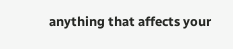anything that affects your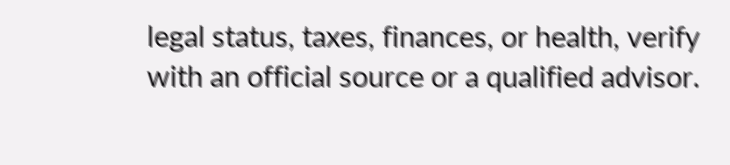legal status, taxes, finances, or health, verify with an official source or a qualified advisor.